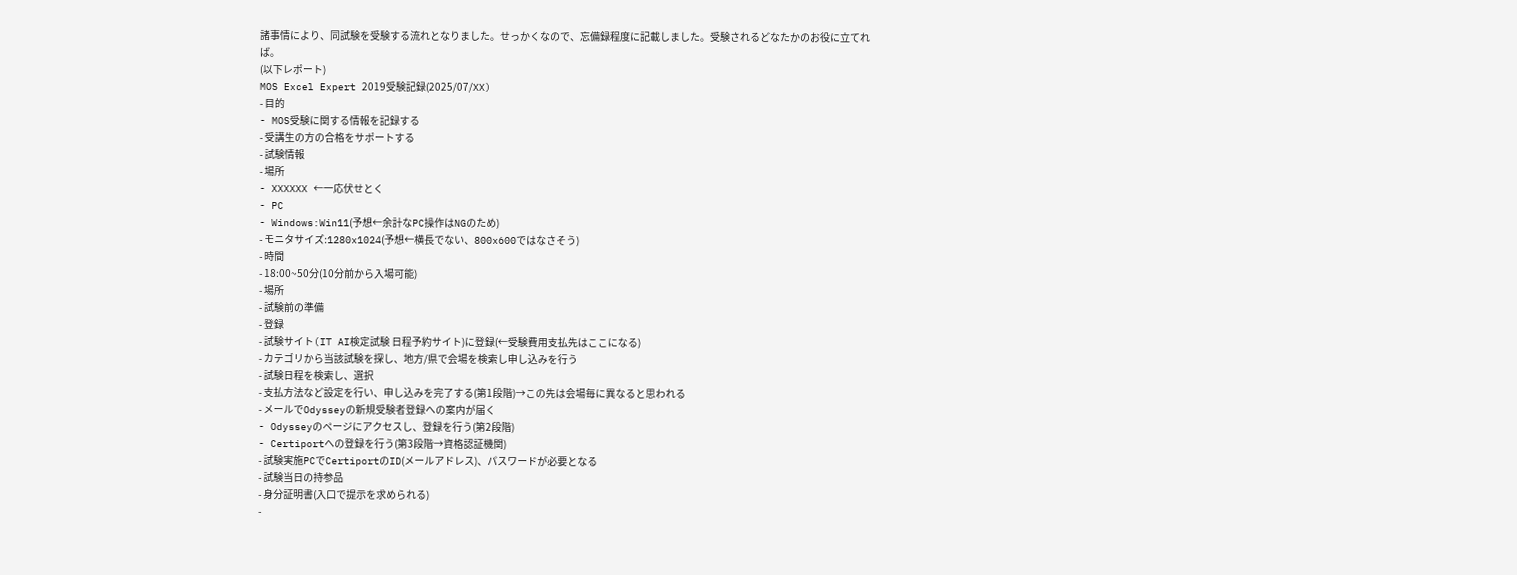諸事情により、同試験を受験する流れとなりました。せっかくなので、忘備録程度に記載しました。受験されるどなたかのお役に立てれば。
(以下レポート)
MOS Excel Expert 2019受験記録(2025/07/XX)
- 目的
- MOS受験に関する情報を記録する
- 受講生の方の合格をサポートする
- 試験情報
- 場所
- XXXXXX ←一応伏せとく
- PC
- Windows:Win11(予想←余計なPC操作はNGのため)
- モニタサイズ:1280x1024(予想←横長でない、800x600ではなさそう)
- 時間
- 18:00~50分(10分前から入場可能)
- 場所
- 試験前の準備
- 登録
- 試験サイト(IT AI検定試験 日程予約サイト)に登録(←受験費用支払先はここになる)
- カテゴリから当該試験を探し、地方/県で会場を検索し申し込みを行う
- 試験日程を検索し、選択
- 支払方法など設定を行い、申し込みを完了する(第1段階)→この先は会場毎に異なると思われる
- メールでOdysseyの新規受験者登録への案内が届く
- Odysseyのページにアクセスし、登録を行う(第2段階)
- Certiportへの登録を行う(第3段階→資格認証機関)
- 試験実施PCでCertiportのID(メールアドレス)、パスワードが必要となる
- 試験当日の持参品
- 身分証明書(入口で提示を求められる)
-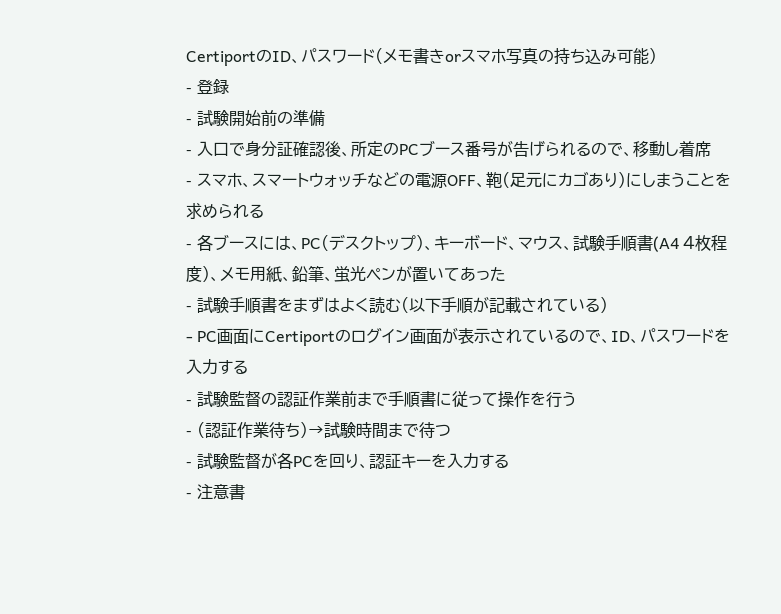CertiportのID、パスワード(メモ書きorスマホ写真の持ち込み可能)
- 登録
- 試験開始前の準備
- 入口で身分証確認後、所定のPCブース番号が告げられるので、移動し着席
- スマホ、スマートウォッチなどの電源OFF、鞄(足元にカゴあり)にしまうことを求められる
- 各ブースには、PC(デスクトップ)、キーボード、マウス、試験手順書(A4 4枚程度)、メモ用紙、鉛筆、蛍光ペンが置いてあった
- 試験手順書をまずはよく読む(以下手順が記載されている)
- PC画面にCertiportのログイン画面が表示されているので、ID、パスワードを入力する
- 試験監督の認証作業前まで手順書に従って操作を行う
- (認証作業待ち)→試験時間まで待つ
- 試験監督が各PCを回り、認証キーを入力する
- 注意書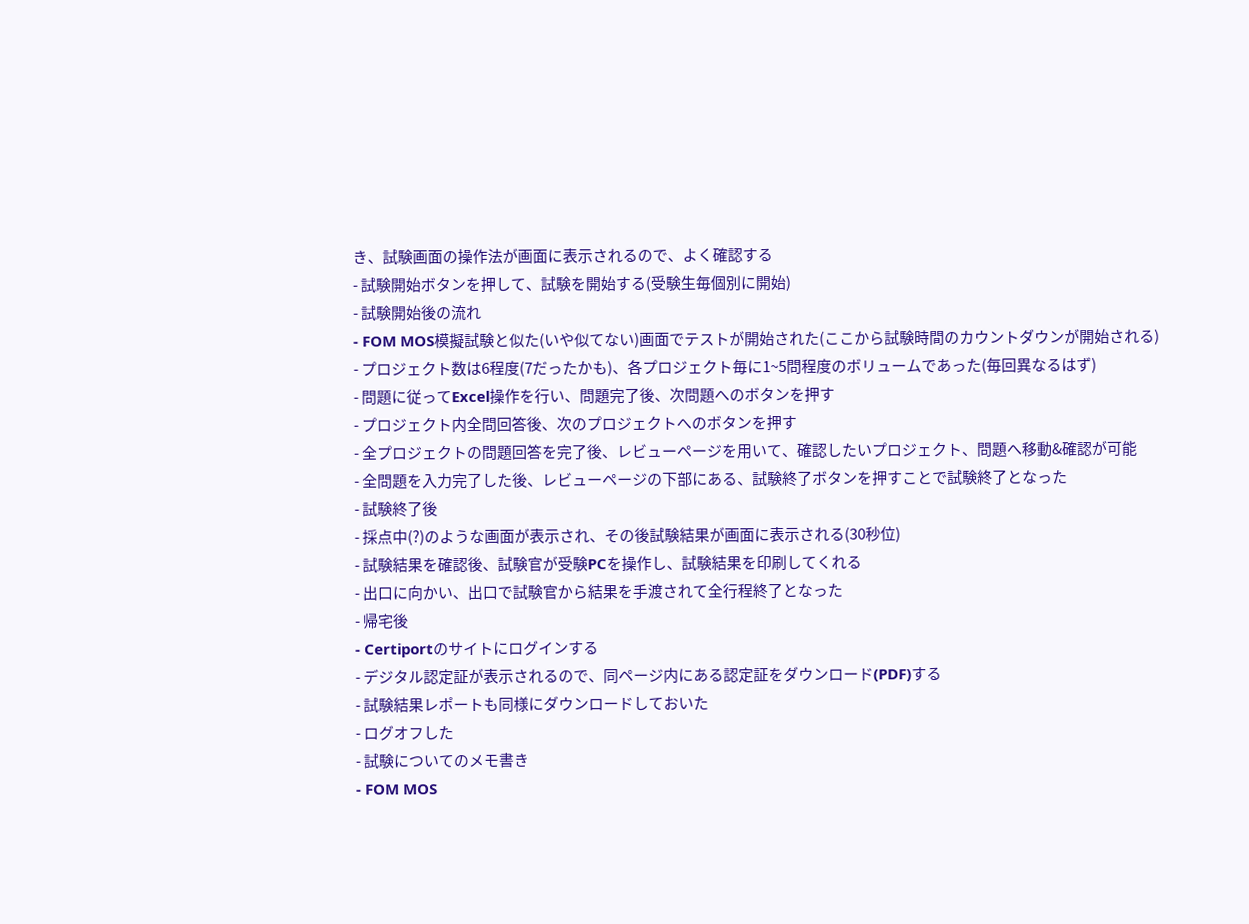き、試験画面の操作法が画面に表示されるので、よく確認する
- 試験開始ボタンを押して、試験を開始する(受験生毎個別に開始)
- 試験開始後の流れ
- FOM MOS模擬試験と似た(いや似てない)画面でテストが開始された(ここから試験時間のカウントダウンが開始される)
- プロジェクト数は6程度(7だったかも)、各プロジェクト毎に1~5問程度のボリュームであった(毎回異なるはず)
- 問題に従ってExcel操作を行い、問題完了後、次問題へのボタンを押す
- プロジェクト内全問回答後、次のプロジェクトへのボタンを押す
- 全プロジェクトの問題回答を完了後、レビューページを用いて、確認したいプロジェクト、問題へ移動&確認が可能
- 全問題を入力完了した後、レビューページの下部にある、試験終了ボタンを押すことで試験終了となった
- 試験終了後
- 採点中(?)のような画面が表示され、その後試験結果が画面に表示される(30秒位)
- 試験結果を確認後、試験官が受験PCを操作し、試験結果を印刷してくれる
- 出口に向かい、出口で試験官から結果を手渡されて全行程終了となった
- 帰宅後
- Certiportのサイトにログインする
- デジタル認定証が表示されるので、同ページ内にある認定証をダウンロード(PDF)する
- 試験結果レポートも同様にダウンロードしておいた
- ログオフした
- 試験についてのメモ書き
- FOM MOS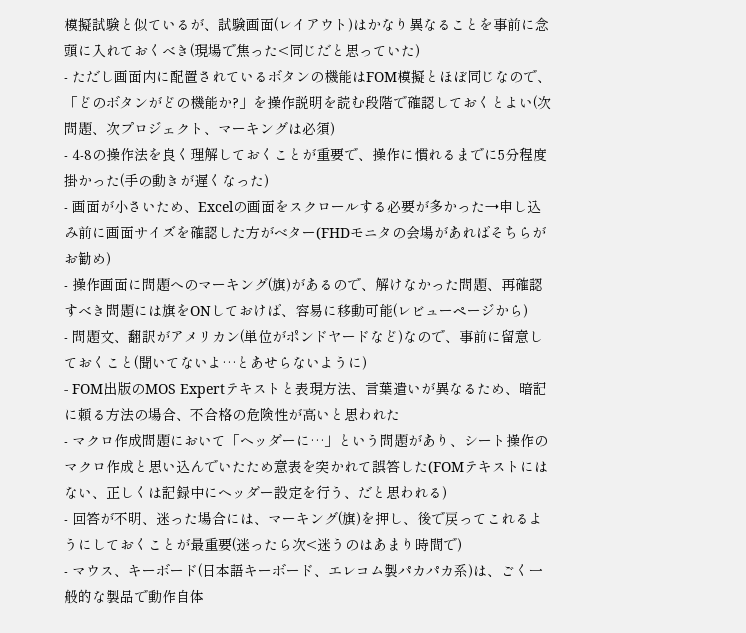模擬試験と似ているが、試験画面(レイアウト)はかなり異なることを事前に念頭に入れておくべき(現場で焦った<同じだと思っていた)
- ただし画面内に配置されているボタンの機能はFOM模擬とほぼ同じなので、「どのボタンがどの機能か?」を操作説明を読む段階で確認しておくとよい(次問題、次プロジェクト、マーキングは必須)
- 4-8の操作法を良く理解しておくことが重要で、操作に慣れるまでに5分程度掛かった(手の動きが遅くなった)
- 画面が小さいため、Excelの画面をスクロールする必要が多かった→申し込み前に画面サイズを確認した方がベター(FHDモニタの会場があればそちらがお勧め)
- 操作画面に問題へのマーキング(旗)があるので、解けなかった問題、再確認すべき問題には旗をONしておけば、容易に移動可能(レビューページから)
- 問題文、翻訳がアメリカン(単位がポンドヤードなど)なので、事前に留意しておくこと(聞いてないよ…とあせらないように)
- FOM出版のMOS Expertテキストと表現方法、言葉遣いが異なるため、暗記に頼る方法の場合、不合格の危険性が高いと思われた
- マクロ作成問題において「ヘッダーに…」という問題があり、シート操作のマクロ作成と思い込んでいたため意表を突かれて誤答した(FOMテキストにはない、正しくは記録中にヘッダー設定を行う、だと思われる)
- 回答が不明、迷った場合には、マーキング(旗)を押し、後で戻ってこれるようにしておくことが最重要(迷ったら次<迷うのはあまり時間で)
- マウス、キーボード(日本語キーボード、エレコム製パカパカ系)は、ごく一般的な製品で動作自体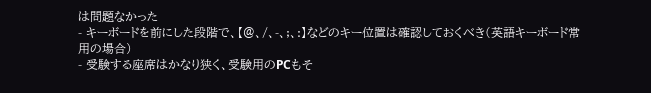は問題なかった
- キーボードを前にした段階で、【@、/、-、;、:】などのキー位置は確認しておくべき(英語キーボード常用の場合)
- 受験する座席はかなり狭く、受験用のPCもそ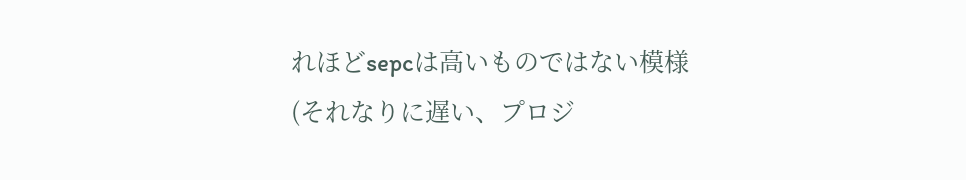れほどsepcは高いものではない模様(それなりに遅い、プロジ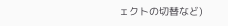ェクトの切替など)